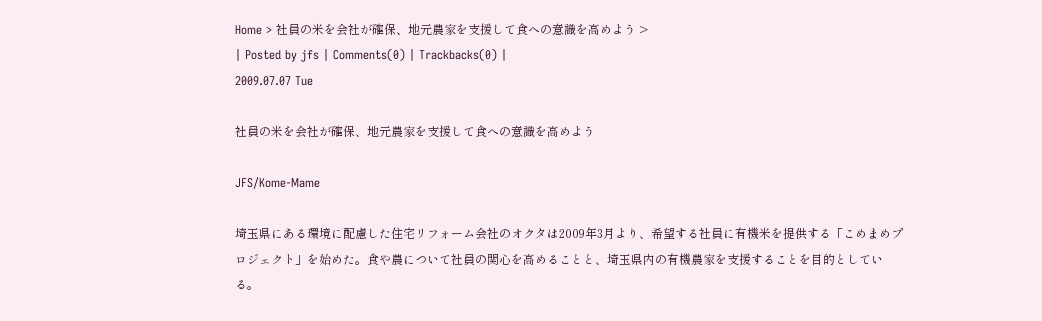Home > 社員の米を会社が確保、地元農家を支援して食への意識を高めよう >
| Posted by jfs | Comments(0) | Trackbacks(0) |
2009.07.07 Tue

社員の米を会社が確保、地元農家を支援して食への意識を高めよう

JFS/Kome-Mame

埼玉県にある環境に配慮した住宅リフォーム会社のオクタは2009年3月より、希望する社員に有機米を提供する「こめまめプロジェクト」を始めた。食や農について社員の関心を高めることと、埼玉県内の有機農家を支援することを目的としている。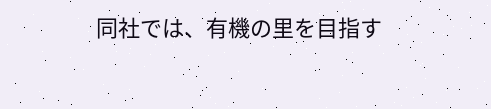同社では、有機の里を目指す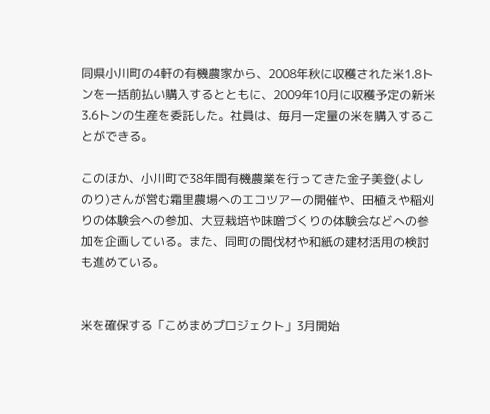同県小川町の4軒の有機農家から、2008年秋に収穫された米1.8トンを一括前払い購入するとともに、2009年10月に収穫予定の新米3.6トンの生産を委託した。社員は、毎月一定量の米を購入することができる。

このほか、小川町で38年間有機農業を行ってきた金子美登(よしのり)さんが営む霜里農場へのエコツアーの開催や、田植えや稲刈りの体験会への参加、大豆栽培や味噌づくりの体験会などへの参加を企画している。また、同町の間伐材や和紙の建材活用の検討も進めている。


米を確保する「こめまめプロジェクト」3月開始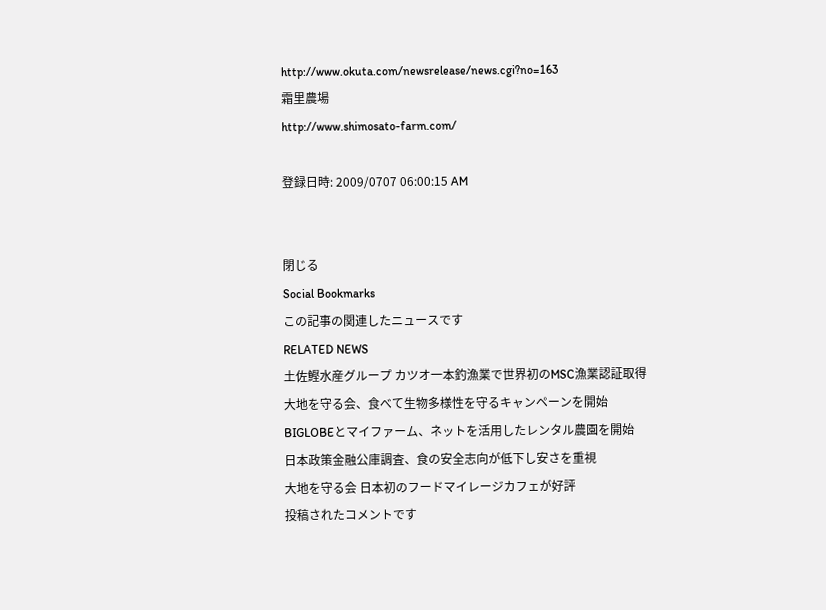http://www.okuta.com/newsrelease/news.cgi?no=163
霜里農場
http://www.shimosato-farm.com/

登録日時: 2009/0707 06:00:15 AM


閉じる
Social Bookmarks
この記事の関連したニュースです
RELATED NEWS
土佐鰹水産グループ カツオ一本釣漁業で世界初のMSC漁業認証取得
大地を守る会、食べて生物多様性を守るキャンペーンを開始
BIGLOBEとマイファーム、ネットを活用したレンタル農園を開始
日本政策金融公庫調査、食の安全志向が低下し安さを重視
大地を守る会 日本初のフードマイレージカフェが好評
投稿されたコメントです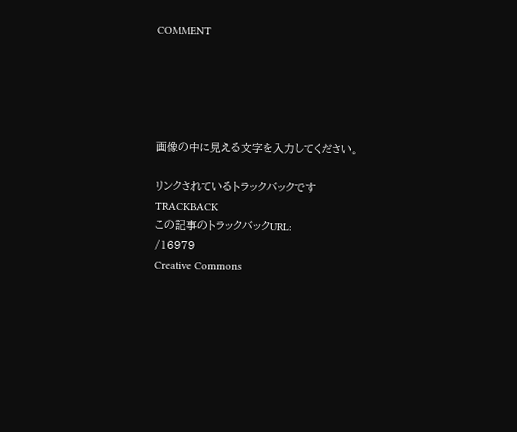COMMENT





画像の中に見える文字を入力してください。

リンクされているトラックバックです
TRACKBACK
この記事のトラックバックURL:
/16979
Creative Commons